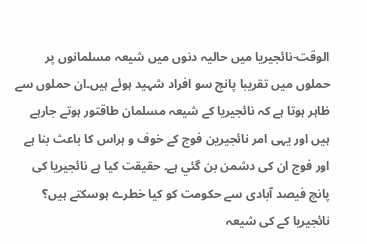الوقت-نائجیریا میں حالیہ دنوں میں شیعہ مسلمانوں پر حملوں میں تقریبا پانچ سو افراد شہید ہوئے ہیں۔ان حملوں سے ظاہر ہوتا ہے کہ نائجیریا کے شیعہ مسلمان طاقتور ہوتے جارہے ہیں اور یہی امر نائجیرین فوج کے خوف و ہراس کا باعث بنا ہے اور فوج ان کی دشمن بن گئي ہے۔ حقیقت کیا ہے نائجیریا کی پانچ فیصد آبادی سے حکومت کو کیا خطرے ہوسکتے ہیں؟ نائجیریا کے کی شیعہ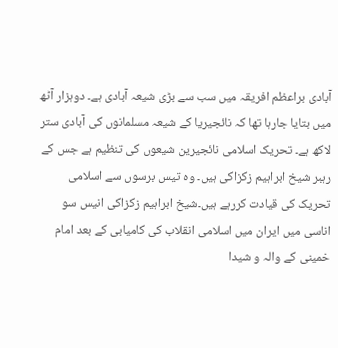آبادی براعظم افریقہ میں سب سے بڑی شیعہ آبادی ہے۔ دوہزار آٹھ میں بتایا جارہا تھا کہ نائجیریا کے شیعہ مسلمانوں کی آبادی ستر لاکھ ہے۔ تحریک اسلامی نائجیرین شیعوں کی تنظیم ہے جس کے رہبر شیخ ابراہیم زکزاکی ہیں۔ وہ تیس برسوں سے اسلامی تحریک کی قیادت کررہے ہیں۔شیخ ابراہیم زکزاکی انیس سو اناسی میں ایران میں اسلامی انقلاب کی کامیابی کے بعد امام خمینی کے والہ و شیدا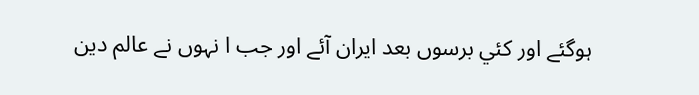ہوگئے اور کئي برسوں بعد ایران آئے اور جب ا نہوں نے عالم دین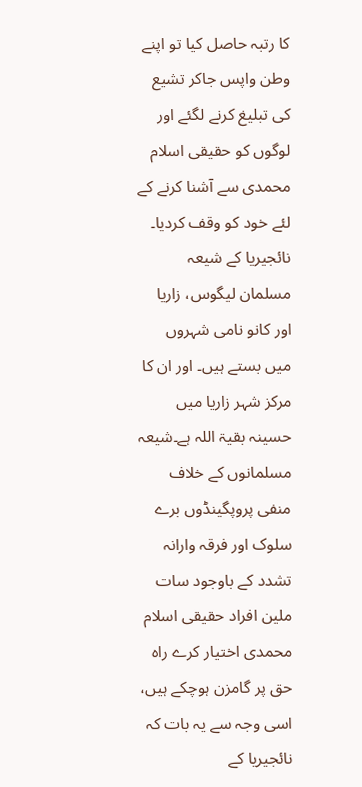کا رتبہ حاصل کیا تو اپنے وطن واپس جاکر تشیع کی تبلیغ کرنے لگئے اور لوگوں کو حقیقی اسلام محمدی سے آشنا کرنے کے لئے خود کو وقف کردیا۔
نائجیریا کے شیعہ مسلمان لیگوس، زاریا اور کانو نامی شہروں میں بستے ہیں۔ اور ان کا مرکز شہر زاریا میں حسینہ بقیۃ اللہ ہے۔شیعہ مسلمانوں کے خلاف منفی پروپگينڈوں برے سلوک اور فرقہ وارانہ تشدد کے باوجود سات ملین افراد حقیقی اسلام محمدی اختیار کرے راہ حق پر گامزن ہوچکے ہیں، اسی وجہ سے یہ بات کہ نائجیریا کے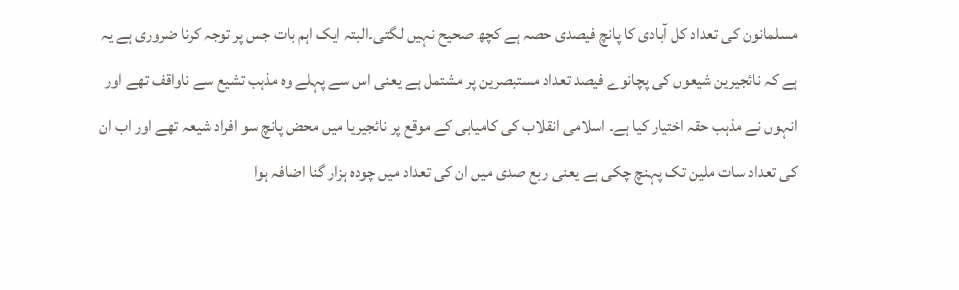مسلمانون کی تعداد کل آبادی کا پانچ فیصدی حصہ ہے کچھ صحیح نہیں لگتی۔البتہ ایک اہم بات جس پر توجہ کرنا ضروری ہے یہ ہے کہ نائجیرین شیعوں کی پچانوے فیصد تعداد مستبصرین پر مشتمل ہے یعنی اس سے پہلے وہ مذہب تشیع سے ناواقف تھے اور انہوں نے مذہب حقہ اختیار کیا ہے۔ اسلامی انقلاب کی کامیابی کے موقع پر نائجیریا میں محض پانچ سو افراد شیعہ تھے اور اب ان کی تعداد سات ملین تک پہنچ چکی ہے یعنی ربع صدی میں ان کی تعداد میں چودہ ہزار گنا اضافہ ہوا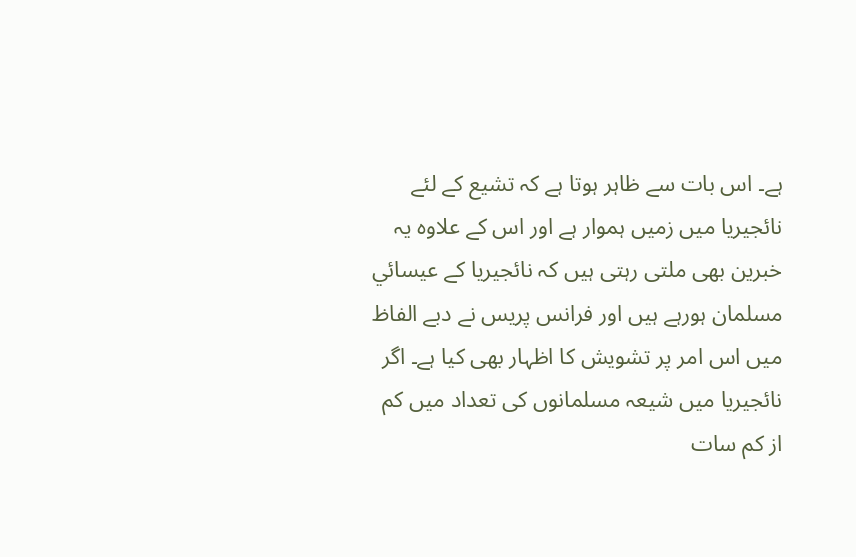ہے۔ اس بات سے ظاہر ہوتا ہے کہ تشیع کے لئے نائجیریا میں زمیں ہموار ہے اور اس کے علاوہ یہ خبرین بھی ملتی رہتی ہیں کہ نائجیریا کے عیسائي مسلمان ہورہے ہیں اور فرانس پریس نے دبے الفاظ میں اس امر پر تشویش کا اظہار بھی کیا ہے۔ اگر نائجیریا میں شیعہ مسلمانوں کی تعداد میں کم از کم سات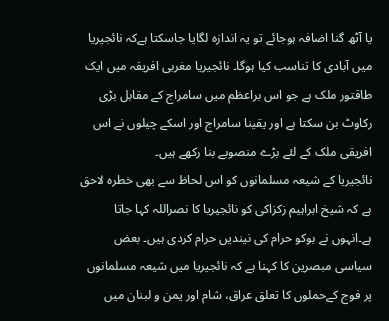یا آٹھ گنا اضافہ ہوجائے تو یہ اندازہ لگایا جاسکتا ہےکہ نائجیریا میں آبادی کا تناسب کیا ہوگا۔ نائجیریا مغربی افریقہ میں ایک طاقتور ملک ہے جو اس براعظم میں سامراج کے مقابل بڑی رکاوٹ بن سکتا ہے اور یقینا سامراج اور اسکے چیلوں نے اس افریقی ملک کے لئے بڑے منصوبے بنا رکھے ہیں۔
نائجیریا کے شیعہ مسلمانوں کو اس لحاظ سے بھی خطرہ لاحق ہے کہ شیخ ابراہیم زکزاکی کو نائجیریا کا نصراللہ کہا جاتا ہے۔انہوں نے بوکو حرام کی نیندیں حرام کردی ہیں۔ بعض سیاسی مبصرین کا کہنا ہے کہ نائجیریا میں شیعہ مسلمانوں پر فوج کےحملوں کا تعلق عراق، شام اور یمن و لبنان میں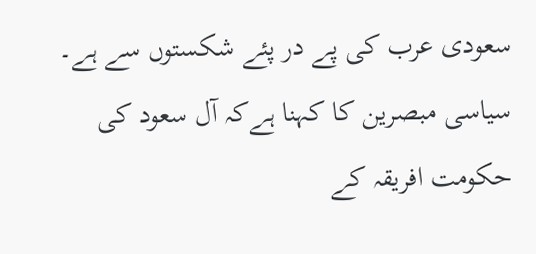سعودی عرب کی پے در پئے شکستوں سے ہے۔ سیاسی مبصرین کا کہنا ہےکہ آل سعود کی حکومت افریقہ کے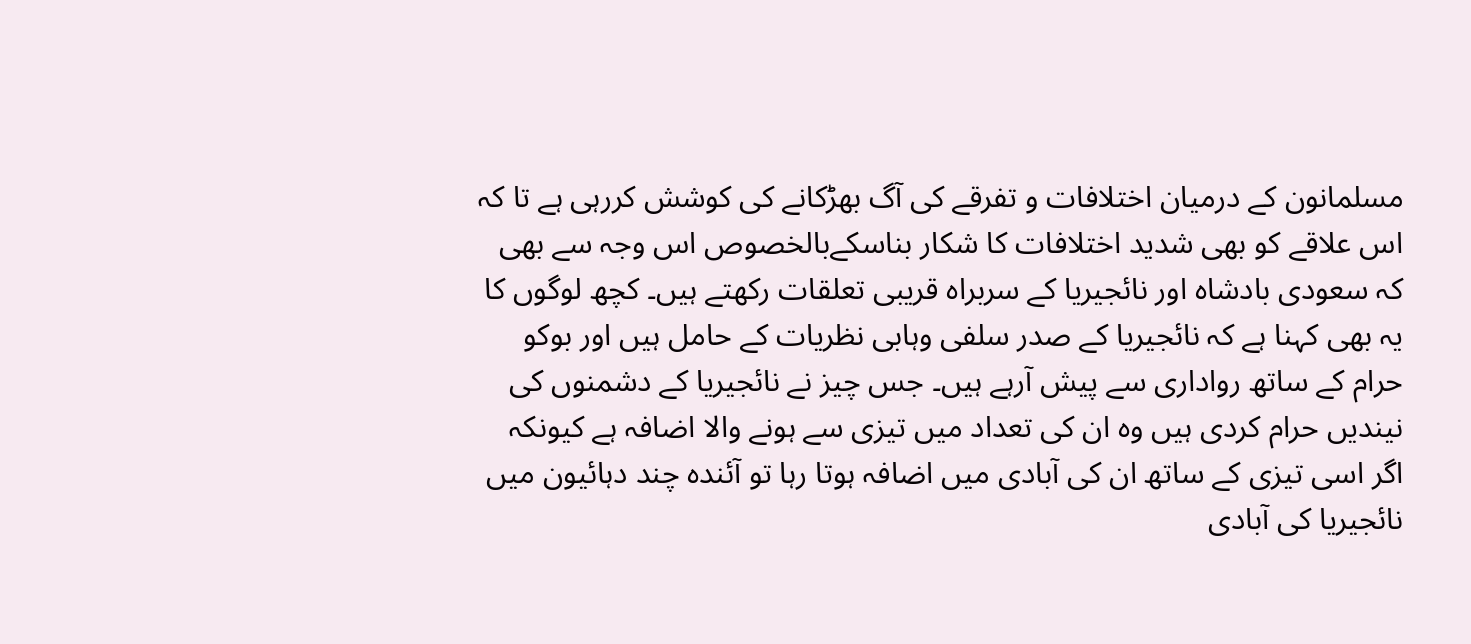مسلمانون کے درمیان اختلافات و تفرقے کی آگ بھڑکانے کی کوشش کررہی ہے تا کہ اس علاقے کو بھی شدید اختلافات کا شکار بناسکےبالخصوص اس وجہ سے بھی کہ سعودی بادشاہ اور نائجیریا کے سربراہ قریبی تعلقات رکھتے ہیں۔ کچھ لوگوں کا یہ بھی کہنا ہے کہ نائجیریا کے صدر سلفی وہابی نظریات کے حامل ہیں اور بوکو حرام کے ساتھ رواداری سے پیش آرہے ہیں۔ جس چیز نے نائجیریا کے دشمنوں کی نیندیں حرام کردی ہیں وہ ان کی تعداد میں تیزی سے ہونے والا اضافہ ہے کیونکہ اگر اسی تیزی کے ساتھ ان کی آبادی میں اضافہ ہوتا رہا تو آئندہ چند دہائيون میں نائجیریا کی آبادی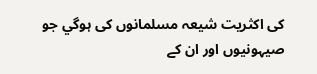کی اکثریت شیعہ مسلمانوں کی ہوگي جو صیہونیوں اور ان کے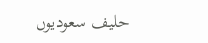حلیف سعودیوں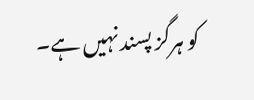کو ہرگز پسند نہیں ہے۔